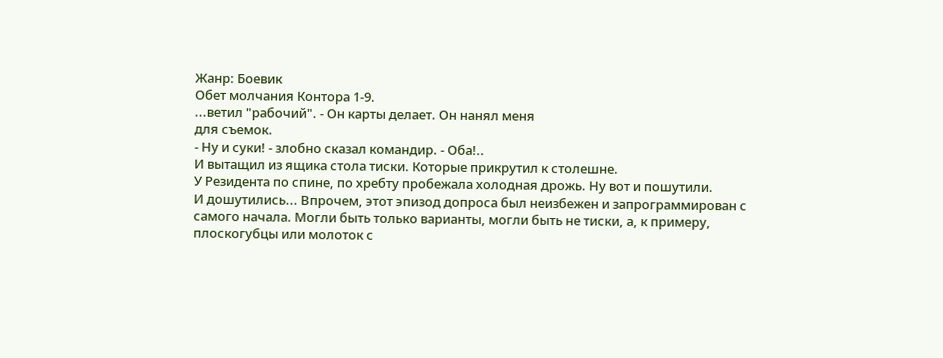Жанр: Боевик
Обет молчания Контора 1-9.
...ветил "рабочий". - Он карты делает. Он нанял меня
для съемок.
- Ну и суки! - злобно сказал командир. - Оба!..
И вытащил из ящика стола тиски. Которые прикрутил к столешне.
У Резидента по спине, по хребту пробежала холодная дрожь. Ну вот и пошутили.
И дошутились... Впрочем, этот эпизод допроса был неизбежен и запрограммирован с
самого начала. Могли быть только варианты, могли быть не тиски, а, к примеру,
плоскогубцы или молоток с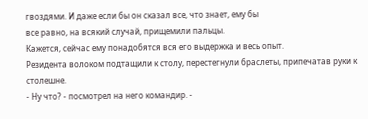гвоздями. И даже если бы он сказал все, что знает, ему бы
все равно, на всякий случай, прищемили пальцы.
Кажется, сейчас ему понадобятся вся его выдержка и весь опыт.
Резидента волоком подтащили к столу, перестегнули браслеты, припечатав руки к
столешне.
- Ну что? - посмотрел на него командир. -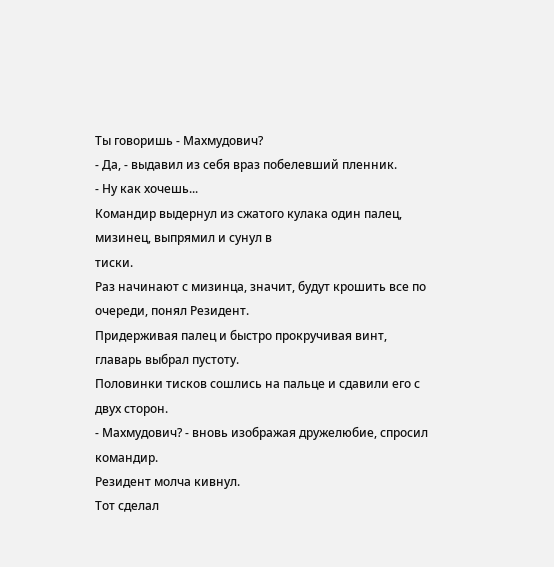Ты говоришь - Махмудович?
- Да, - выдавил из себя враз побелевший пленник.
- Ну как хочешь...
Командир выдернул из сжатого кулака один палец, мизинец, выпрямил и сунул в
тиски.
Раз начинают с мизинца, значит, будут крошить все по очереди, понял Резидент.
Придерживая палец и быстро прокручивая винт, главарь выбрал пустоту.
Половинки тисков сошлись на пальце и сдавили его с двух сторон.
- Махмудович? - вновь изображая дружелюбие, спросил командир.
Резидент молча кивнул.
Тот сделал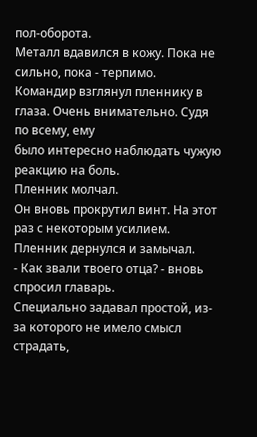пол-оборота.
Металл вдавился в кожу. Пока не сильно, пока - терпимо.
Командир взглянул пленнику в глаза. Очень внимательно. Судя по всему, ему
было интересно наблюдать чужую реакцию на боль.
Пленник молчал.
Он вновь прокрутил винт. На этот раз с некоторым усилием.
Пленник дернулся и замычал.
- Как звали твоего отца? - вновь спросил главарь.
Специально задавал простой, из-за которого не имело смысл страдать,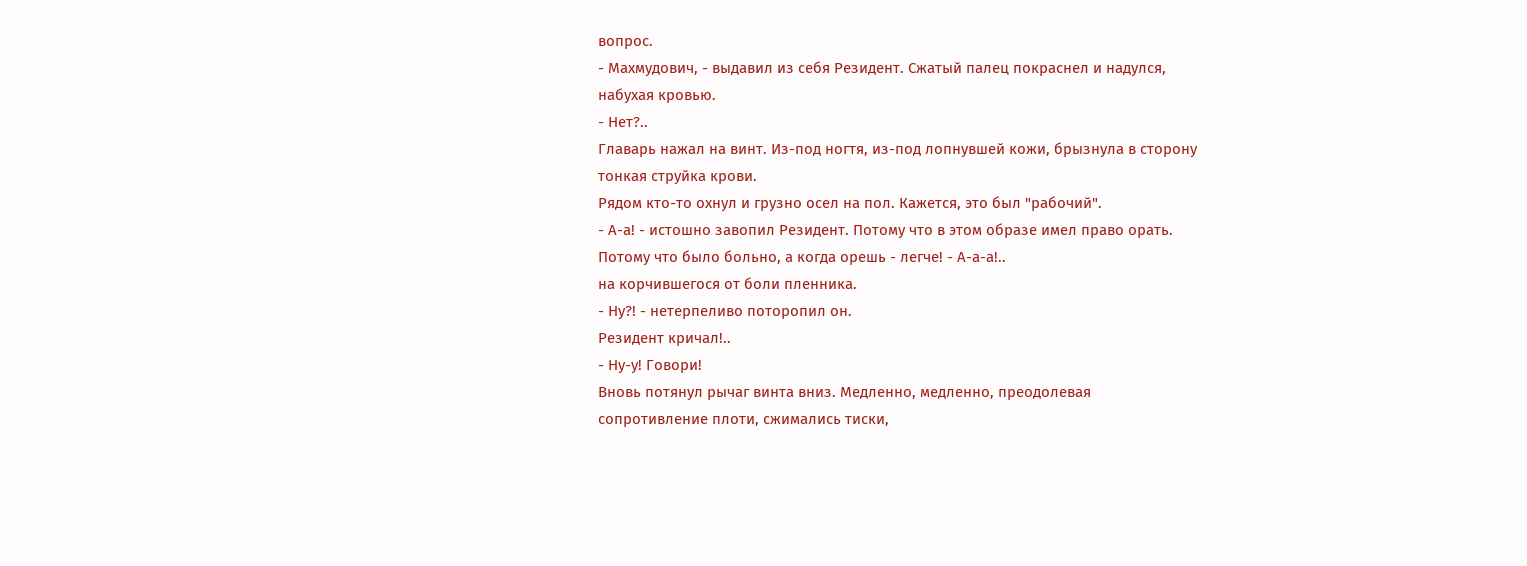вопрос.
- Махмудович, - выдавил из себя Резидент. Сжатый палец покраснел и надулся,
набухая кровью.
- Нет?..
Главарь нажал на винт. Из-под ногтя, из-под лопнувшей кожи, брызнула в сторону
тонкая струйка крови.
Рядом кто-то охнул и грузно осел на пол. Кажется, это был "рабочий".
- А-а! - истошно завопил Резидент. Потому что в этом образе имел право орать.
Потому что было больно, а когда орешь - легче! - А-а-а!..
на корчившегося от боли пленника.
- Ну?! - нетерпеливо поторопил он.
Резидент кричал!..
- Ну-у! Говори!
Вновь потянул рычаг винта вниз. Медленно, медленно, преодолевая
сопротивление плоти, сжимались тиски,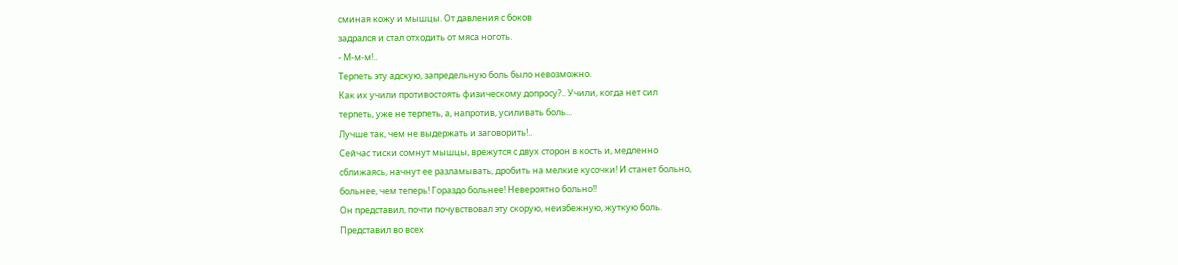сминая кожу и мышцы. От давления с боков
задрался и стал отходить от мяса ноготь.
- М-м-м!..
Терпеть эту адскую, запредельную боль было невозможно.
Как их учили противостоять физическому допросу?.. Учили, когда нет сил
терпеть, уже не терпеть, а, напротив, усиливать боль...
Лучше так, чем не выдержать и заговорить!..
Сейчас тиски сомнут мышцы, врежутся с двух сторон в кость и, медленно
сближаясь, начнут ее разламывать, дробить на мелкие кусочки! И станет больно,
больнее, чем теперь! Гораздо больнее! Невероятно больно!!
Он представил, почти почувствовал эту скорую, неизбежную, жуткую боль.
Представил во всех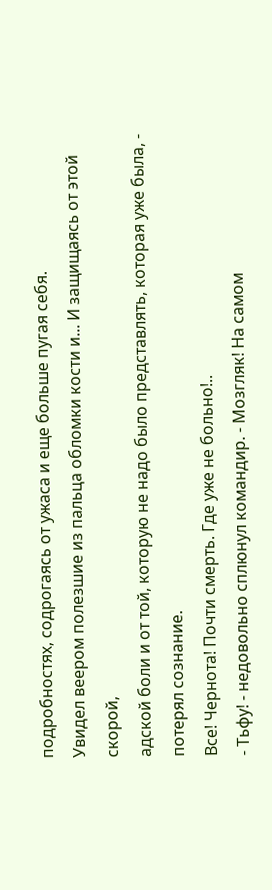подробностях, содрогаясь от ужаса и еще больше пугая себя.
Увидел веером полезшие из пальца обломки кости и... И защищаясь от этой скорой,
адской боли и от той, которую не надо было представлять, которая уже была, -
потерял сознание.
Все! Чернота! Почти смерть. Где уже не больно!..
- Тьфу! - недовольно сплюнул командир. - Мозгляк! На самом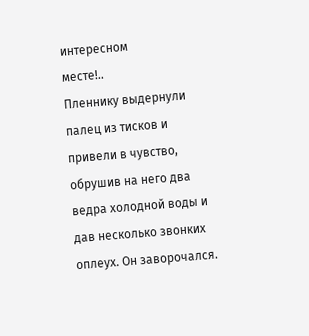интересном
месте!..
Пленнику выдернули палец из тисков и привели в чувство, обрушив на него два
ведра холодной воды и дав несколько звонких оплеух. Он заворочался.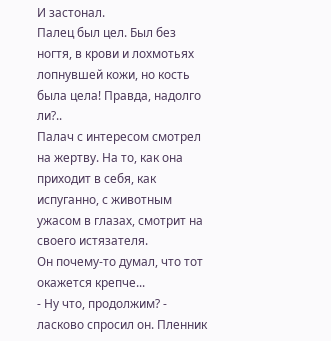И застонал.
Палец был цел. Был без ногтя, в крови и лохмотьях лопнувшей кожи, но кость
была цела! Правда, надолго ли?..
Палач с интересом смотрел на жертву. На то, как она приходит в себя, как
испуганно, с животным ужасом в глазах, смотрит на своего истязателя.
Он почему-то думал, что тот окажется крепче...
- Ну что, продолжим? - ласково спросил он. Пленник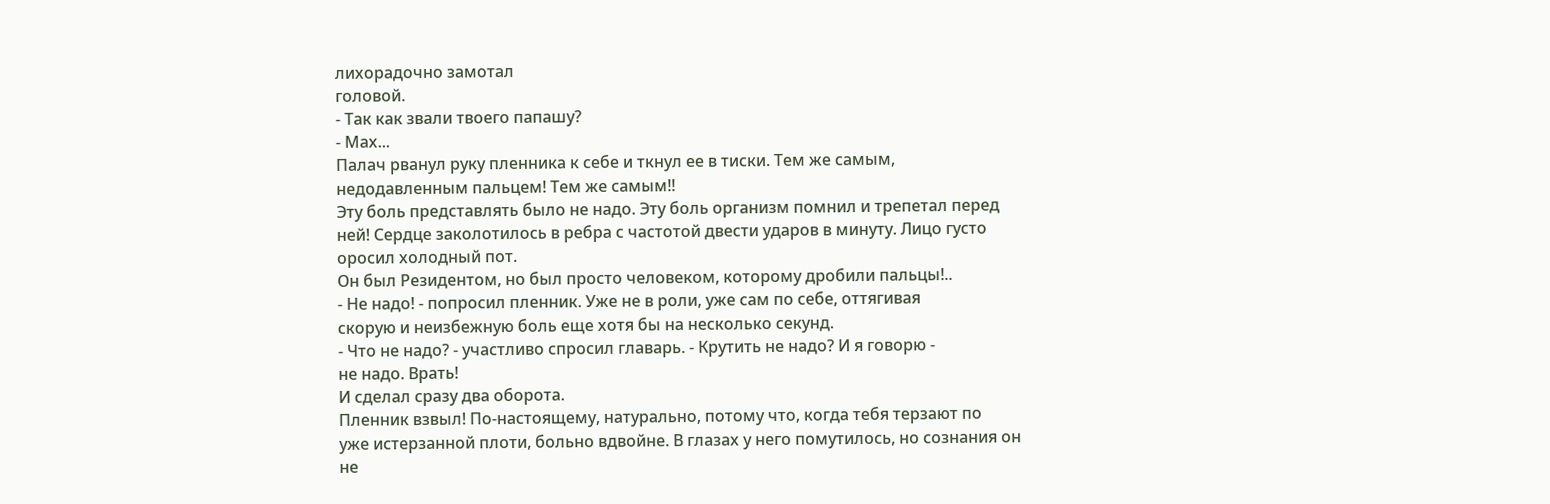лихорадочно замотал
головой.
- Так как звали твоего папашу?
- Мах...
Палач рванул руку пленника к себе и ткнул ее в тиски. Тем же самым,
недодавленным пальцем! Тем же самым!!
Эту боль представлять было не надо. Эту боль организм помнил и трепетал перед
ней! Сердце заколотилось в ребра с частотой двести ударов в минуту. Лицо густо
оросил холодный пот.
Он был Резидентом, но был просто человеком, которому дробили пальцы!..
- Не надо! - попросил пленник. Уже не в роли, уже сам по себе, оттягивая
скорую и неизбежную боль еще хотя бы на несколько секунд.
- Что не надо? - участливо спросил главарь. - Крутить не надо? И я говорю -
не надо. Врать!
И сделал сразу два оборота.
Пленник взвыл! По-настоящему, натурально, потому что, когда тебя терзают по
уже истерзанной плоти, больно вдвойне. В глазах у него помутилось, но сознания он
не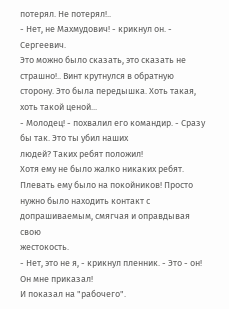потерял. Не потерял!..
- Нет, не Махмудович! - крикнул он. - Сергеевич.
Это можно было сказать, это сказать не страшно!.. Винт крутнулся в обратную
сторону. Это была передышка. Хоть такая, хоть такой ценой...
- Молодец! - похвалил его командир. - Сразу бы так. Это ты убил наших
людей? Таких ребят положил!
Хотя ему не было жалко никаких ребят. Плевать ему было на покойников! Просто
нужно было находить контакт с допрашиваемым, смягчая и оправдывая свою
жестокость.
- Нет, это не я, - крикнул пленник. - Это - он! Он мне приказал!
И показал на "рабочего".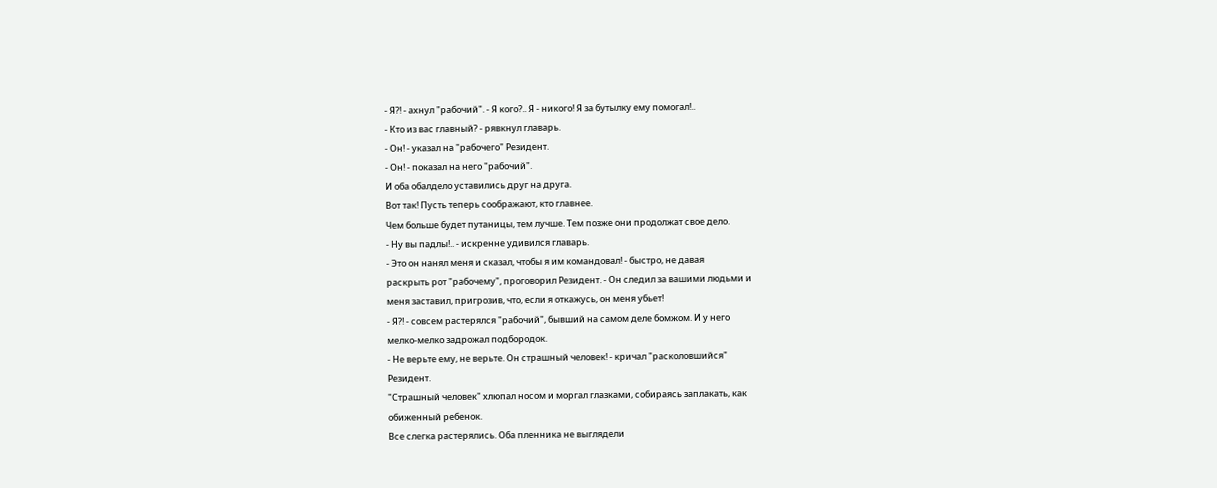- Я?! - ахнул "рабочий". - Я кого?.. Я - никого! Я за бутылку ему помогал!..
- Кто из вас главный? - рявкнул главарь.
- Он! - указал на "рабочего" Резидент.
- Он! - показал на него "рабочий".
И оба обалдело уставились друг на друга.
Вот так! Пусть теперь соображают, кто главнее.
Чем больше будет путаницы, тем лучше. Тем позже они продолжат свое дело.
- Ну вы падлы!.. - искренне удивился главарь.
- Это он нанял меня и сказал, чтобы я им командовал! - быстро, не давая
раскрыть рот "рабочему", проговорил Резидент. - Он следил за вашими людьми и
меня заставил, пригрозив, что, если я откажусь, он меня убьет!
- Я?! - совсем растерялся "рабочий", бывший на самом деле бомжом. И у него
мелко-мелко задрожал подбородок.
- Не верьте ему, не верьте. Он страшный человек! - кричал "расколовшийся"
Резидент.
"Страшный человек" хлюпал носом и моргал глазками, собираясь заплакать, как
обиженный ребенок.
Все слегка растерялись. Оба пленника не выглядели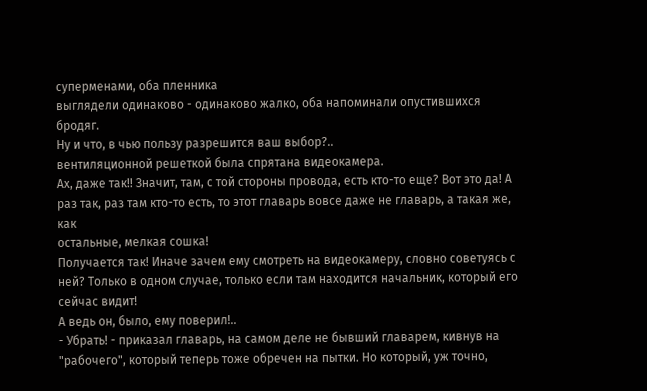суперменами, оба пленника
выглядели одинаково - одинаково жалко, оба напоминали опустившихся бродяг.
Ну и что, в чью пользу разрешится ваш выбор?..
вентиляционной решеткой была спрятана видеокамера.
Ах, даже так!! Значит, там, с той стороны провода, есть кто-то еще? Вот это да! А
раз так, раз там кто-то есть, то этот главарь вовсе даже не главарь, а такая же, как
остальные, мелкая сошка!
Получается так! Иначе зачем ему смотреть на видеокамеру, словно советуясь с
ней? Только в одном случае, только если там находится начальник, который его
сейчас видит!
А ведь он, было, ему поверил!..
- Убрать! - приказал главарь, на самом деле не бывший главарем, кивнув на
"рабочего", который теперь тоже обречен на пытки. Но который, уж точно,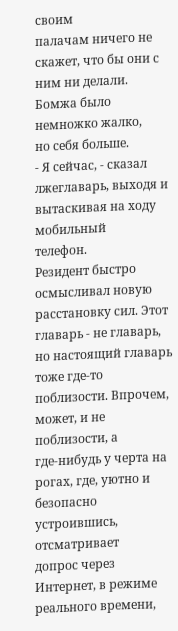своим
палачам ничего не скажет, что бы они с ним ни делали. Бомжа было немножко жалко,
но себя больше.
- Я сейчас, - сказал лжеглаварь, выходя и вытаскивая на ходу мобильный
телефон.
Резидент быстро осмысливал новую расстановку сил. Этот главарь - не главарь,
но настоящий главарь тоже где-то поблизости. Впрочем, может, и не поблизости, а
где-нибудь у черта на рогах, где, уютно и безопасно устроившись, отсматривает
допрос через Интернет, в режиме реального времени,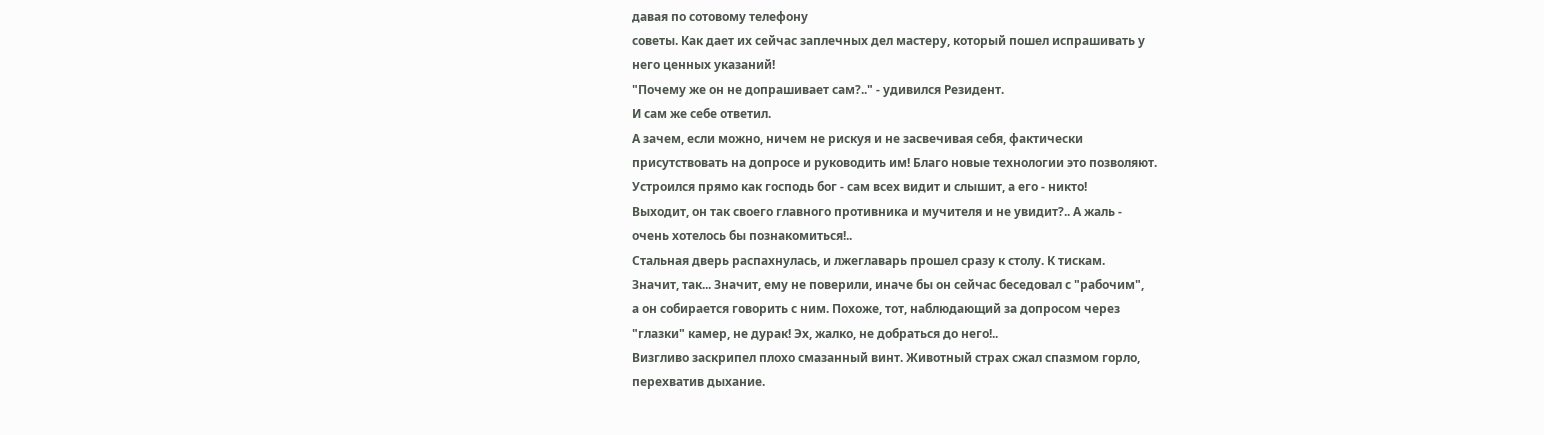давая по сотовому телефону
советы. Как дает их сейчас заплечных дел мастеру, который пошел испрашивать у
него ценных указаний!
"Почему же он не допрашивает сам?.." - удивился Резидент.
И сам же себе ответил.
А зачем, если можно, ничем не рискуя и не засвечивая себя, фактически
присутствовать на допросе и руководить им! Благо новые технологии это позволяют.
Устроился прямо как господь бог - сам всех видит и слышит, а его - никто!
Выходит, он так своего главного противника и мучителя и не увидит?.. А жаль -
очень хотелось бы познакомиться!..
Стальная дверь распахнулась, и лжеглаварь прошел сразу к столу. К тискам.
Значит, так... Значит, ему не поверили, иначе бы он сейчас беседовал с "рабочим",
а он собирается говорить с ним. Похоже, тот, наблюдающий за допросом через
"глазки" камер, не дурак! Эх, жалко, не добраться до него!..
Визгливо заскрипел плохо смазанный винт. Животный страх сжал спазмом горло,
перехватив дыхание.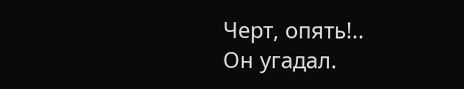Черт, опять!..
Он угадал.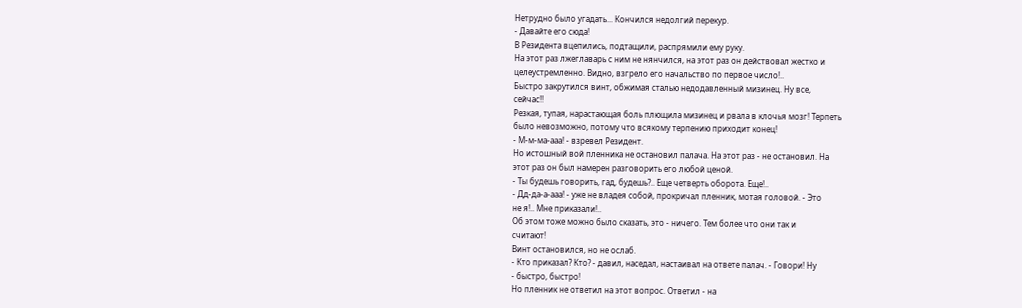Нетрудно было угадать... Кончился недолгий перекур.
- Давайте его сюда!
В Резидента вцепились, подтащили, распрямили ему руку.
На этот раз лжеглаварь с ним не нянчился, на этот раз он действовал жестко и
целеустремленно. Видно, взгрело его начальство по первое число!..
Быстро закрутился винт, обжимая сталью недодавленный мизинец. Ну все,
сейчас!!
Резкая, тупая, нарастающая боль плющила мизинец и рвала в клочья мозг! Терпеть
было невозможно, потому что всякому терпению приходит конец!
- М-м-ма-ааа! - взревел Резидент.
Но истошный вой пленника не остановил палача. На этот раз - не остановил. На
этот раз он был намерен разговорить его любой ценой.
- Ты будешь говорить, гад, будешь?.. Еще четверть оборота. Еще!..
- Дд-да-а-ааа! - уже не владея собой, прокричал пленник, мотая головой. - Это
не я!.. Мне приказали!..
Об этом тоже можно было сказать, это - ничего. Тем более что они так и
считают!
Винт остановился, но не ослаб.
- Кто приказал? Кто? - давил, наседал, настаивал на ответе палач. - Говори! Ну
- быстро, быстро!
Но пленник не ответил на этот вопрос. Ответил - на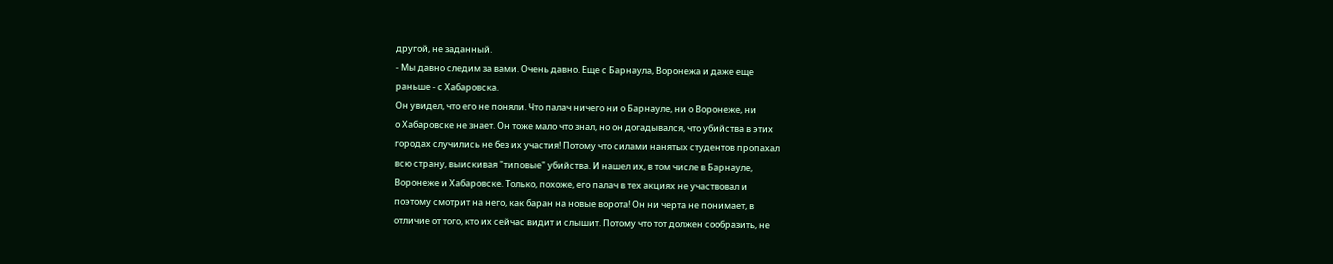другой, не заданный.
- Мы давно следим за вами. Очень давно. Еще с Барнаула, Воронежа и даже еще
раньше - с Хабаровска.
Он увидел, что его не поняли. Что палач ничего ни о Барнауле, ни о Воронеже, ни
о Хабаровске не знает. Он тоже мало что знал, но он догадывался, что убийства в этих
городах случились не без их участия! Потому что силами нанятых студентов пропахал
всю страну, выискивая "типовые" убийства. И нашел их, в том числе в Барнауле,
Воронеже и Хабаровске. Только, похоже, его палач в тех акциях не участвовал и
поэтому смотрит на него, как баран на новые ворота! Он ни черта не понимает, в
отличие от того, кто их сейчас видит и слышит. Потому что тот должен сообразить, не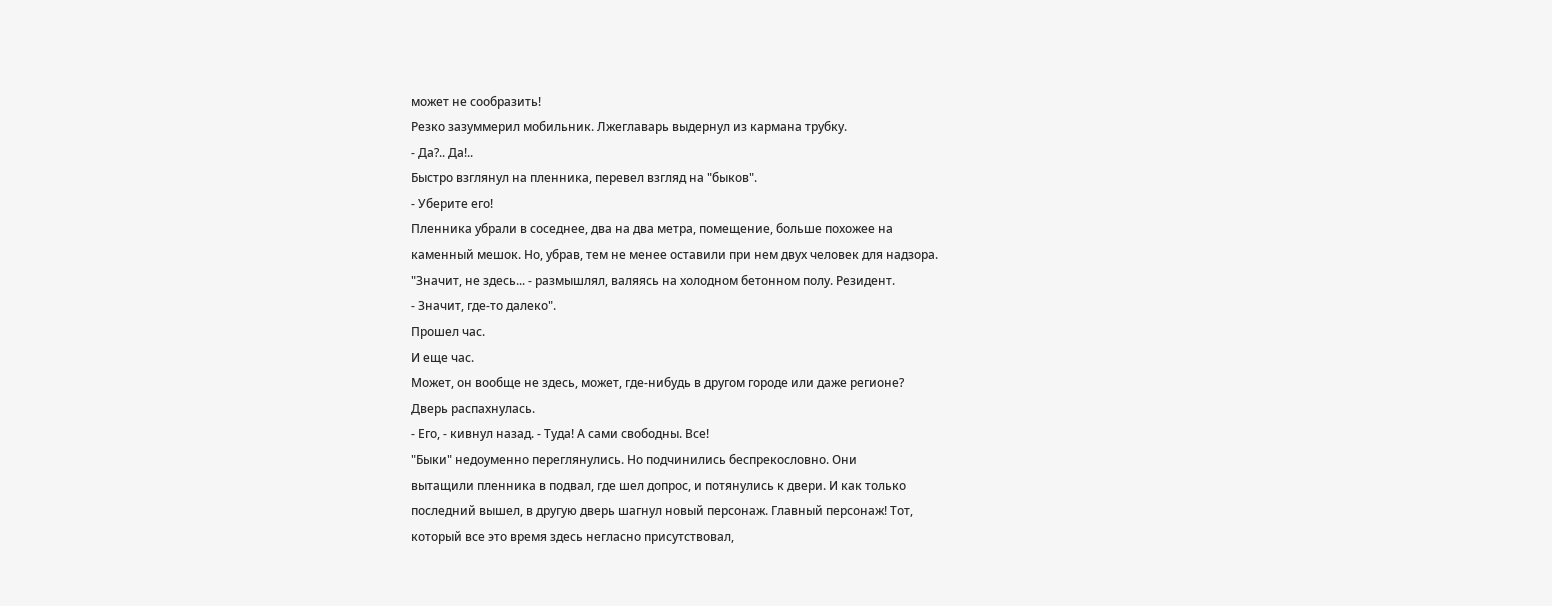может не сообразить!
Резко зазуммерил мобильник. Лжеглаварь выдернул из кармана трубку.
- Да?.. Да!..
Быстро взглянул на пленника, перевел взгляд на "быков".
- Уберите его!
Пленника убрали в соседнее, два на два метра, помещение, больше похожее на
каменный мешок. Но, убрав, тем не менее оставили при нем двух человек для надзора.
"Значит, не здесь... - размышлял, валяясь на холодном бетонном полу. Резидент.
- Значит, где-то далеко".
Прошел час.
И еще час.
Может, он вообще не здесь, может, где-нибудь в другом городе или даже регионе?
Дверь распахнулась.
- Его, - кивнул назад. - Туда! А сами свободны. Все!
"Быки" недоуменно переглянулись. Но подчинились беспрекословно. Они
вытащили пленника в подвал, где шел допрос, и потянулись к двери. И как только
последний вышел, в другую дверь шагнул новый персонаж. Главный персонаж! Тот,
который все это время здесь негласно присутствовал,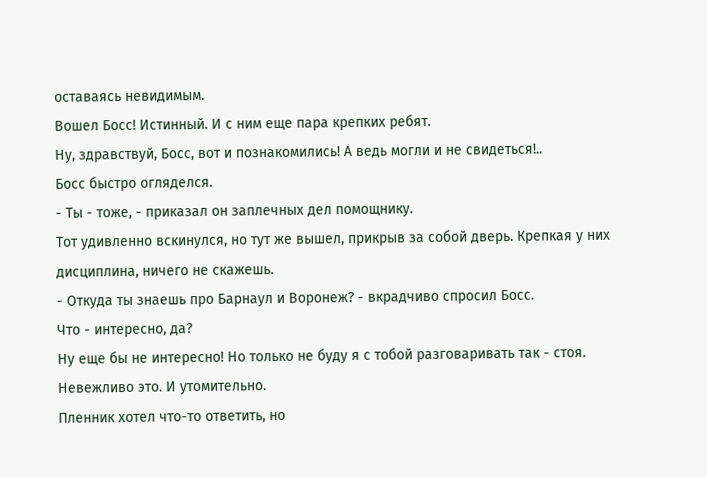оставаясь невидимым.
Вошел Босс! Истинный. И с ним еще пара крепких ребят.
Ну, здравствуй, Босс, вот и познакомились! А ведь могли и не свидеться!..
Босс быстро огляделся.
- Ты - тоже, - приказал он заплечных дел помощнику.
Тот удивленно вскинулся, но тут же вышел, прикрыв за собой дверь. Крепкая у них
дисциплина, ничего не скажешь.
- Откуда ты знаешь про Барнаул и Воронеж? - вкрадчиво спросил Босс.
Что - интересно, да?
Ну еще бы не интересно! Но только не буду я с тобой разговаривать так - стоя.
Невежливо это. И утомительно.
Пленник хотел что-то ответить, но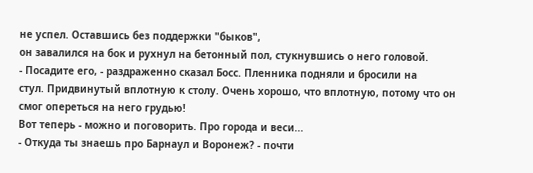не успел. Оставшись без поддержки "быков",
он завалился на бок и рухнул на бетонный пол, стукнувшись о него головой.
- Посадите его, - раздраженно сказал Босс. Пленника подняли и бросили на
стул. Придвинутый вплотную к столу. Очень хорошо, что вплотную, потому что он
смог опереться на него грудью!
Вот теперь - можно и поговорить. Про города и веси...
- Откуда ты знаешь про Барнаул и Воронеж? - почти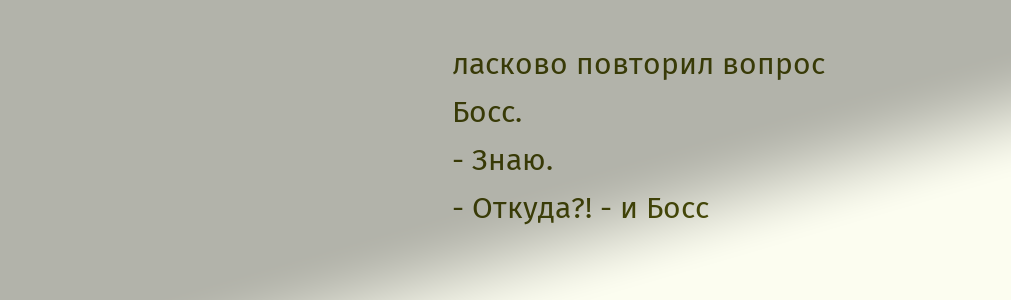ласково повторил вопрос
Босс.
- Знаю.
- Откуда?! - и Босс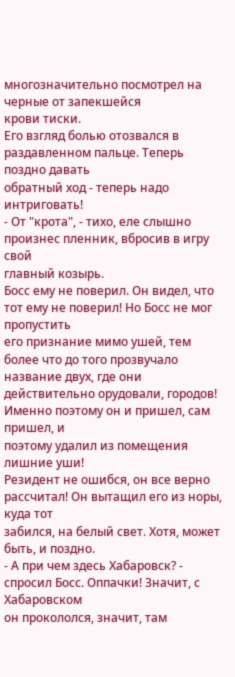многозначительно посмотрел на черные от запекшейся
крови тиски.
Его взгляд болью отозвался в раздавленном пальце. Теперь поздно давать
обратный ход - теперь надо интриговать!
- От "крота", - тихо, еле слышно произнес пленник, вбросив в игру свой
главный козырь.
Босс ему не поверил. Он видел, что тот ему не поверил! Но Босс не мог пропустить
его признание мимо ушей, тем более что до того прозвучало название двух, где они
действительно орудовали, городов! Именно поэтому он и пришел, сам пришел, и
поэтому удалил из помещения лишние уши!
Резидент не ошибся, он все верно рассчитал! Он вытащил его из норы, куда тот
забился, на белый свет. Хотя, может быть, и поздно.
- А при чем здесь Хабаровск? - спросил Босс. Оппачки! Значит, с Хабаровском
он прокололся, значит, там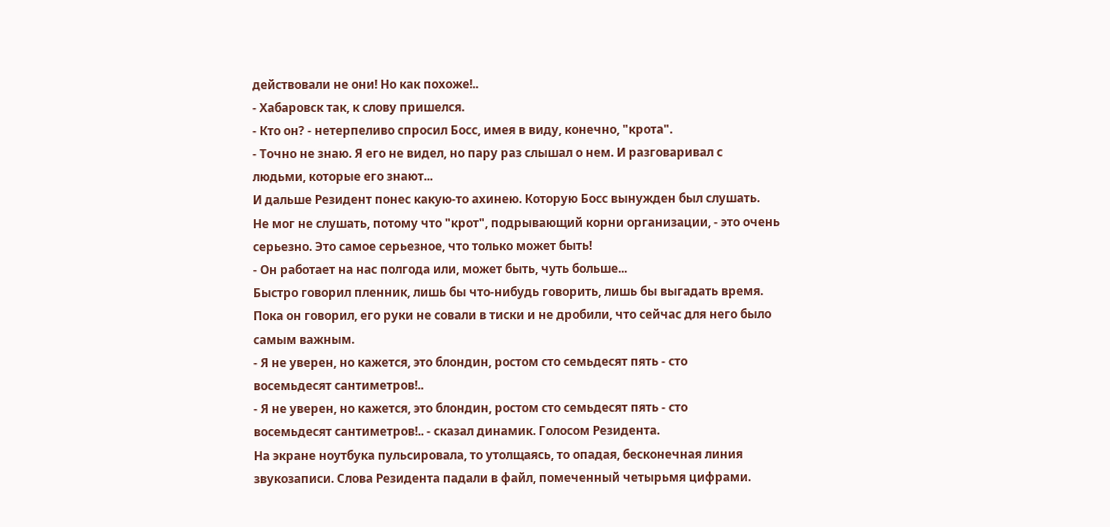действовали не они! Но как похоже!..
- Хабаровск так, к слову пришелся.
- Кто он? - нетерпеливо спросил Босс, имея в виду, конечно, "крота".
- Точно не знаю. Я его не видел, но пару раз слышал о нем. И разговаривал с
людьми, которые его знают...
И дальше Резидент понес какую-то ахинею. Которую Босс вынужден был слушать.
Не мог не слушать, потому что "крот", подрывающий корни организации, - это очень
серьезно. Это самое серьезное, что только может быть!
- Он работает на нас полгода или, может быть, чуть больше...
Быстро говорил пленник, лишь бы что-нибудь говорить, лишь бы выгадать время.
Пока он говорил, его руки не совали в тиски и не дробили, что сейчас для него было
самым важным.
- Я не уверен, но кажется, это блондин, ростом сто семьдесят пять - сто
восемьдесят сантиметров!..
- Я не уверен, но кажется, это блондин, ростом сто семьдесят пять - сто
восемьдесят сантиметров!.. - сказал динамик. Голосом Резидента.
На экране ноутбука пульсировала, то утолщаясь, то опадая, бесконечная линия
звукозаписи. Слова Резидента падали в файл, помеченный четырьмя цифрами.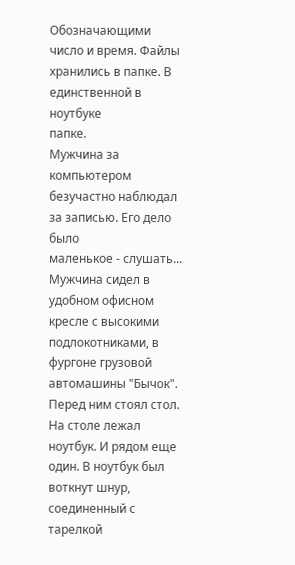Обозначающими число и время. Файлы хранились в папке. В единственной в ноутбуке
папке.
Мужчина за компьютером безучастно наблюдал за записью. Его дело было
маленькое - слушать...
Мужчина сидел в удобном офисном кресле с высокими подлокотниками, в
фургоне грузовой автомашины "Бычок". Перед ним стоял стол. На столе лежал
ноутбук. И рядом еще один. В ноутбук был воткнут шнур, соединенный с тарелкой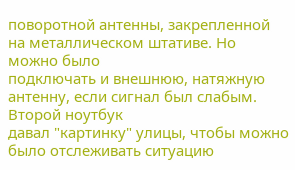поворотной антенны, закрепленной на металлическом штативе. Но можно было
подключать и внешнюю, натяжную антенну, если сигнал был слабым. Второй ноутбук
давал "картинку" улицы, чтобы можно было отслеживать ситуацию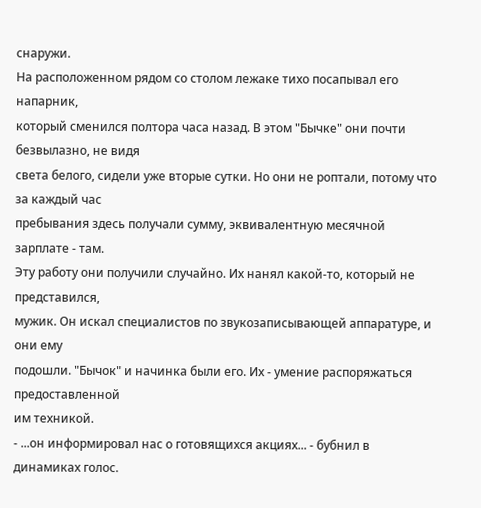снаружи.
На расположенном рядом со столом лежаке тихо посапывал его напарник,
который сменился полтора часа назад. В этом "Бычке" они почти безвылазно, не видя
света белого, сидели уже вторые сутки. Но они не роптали, потому что за каждый час
пребывания здесь получали сумму, эквивалентную месячной зарплате - там.
Эту работу они получили случайно. Их нанял какой-то, который не представился,
мужик. Он искал специалистов по звукозаписывающей аппаратуре, и они ему
подошли. "Бычок" и начинка были его. Их - умение распоряжаться предоставленной
им техникой.
- ...он информировал нас о готовящихся акциях... - бубнил в динамиках голос.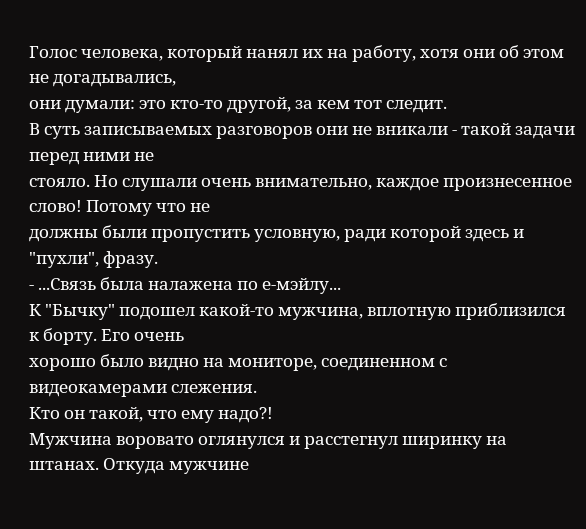Голос человека, который нанял их на работу, хотя они об этом не догадывались,
они думали: это кто-то другой, за кем тот следит.
В суть записываемых разговоров они не вникали - такой задачи перед ними не
стояло. Но слушали очень внимательно, каждое произнесенное слово! Потому что не
должны были пропустить условную, ради которой здесь и "пухли", фразу.
- ...Связь была налажена по е-мэйлу...
К "Бычку" подошел какой-то мужчина, вплотную приблизился к борту. Его очень
хорошо было видно на мониторе, соединенном с видеокамерами слежения.
Кто он такой, что ему надо?!
Мужчина воровато оглянулся и расстегнул ширинку на штанах. Откуда мужчине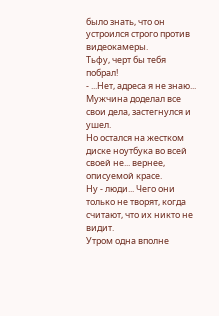было знать, что он устроился строго против видеокамеры.
Тьфу, черт бы тебя побрал!
- ...Нет, адреса я не знаю...
Мужчина доделал все свои дела, застегнулся и ушел.
Но остался на жестком диске ноутбука во всей своей не... вернее, описуемой красе.
Ну - люди... Чего они только не творят, когда считают, что их никто не видит.
Утром одна вполне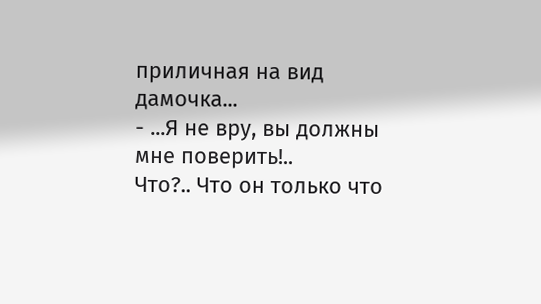приличная на вид дамочка...
- ...Я не вру, вы должны мне поверить!..
Что?.. Что он только что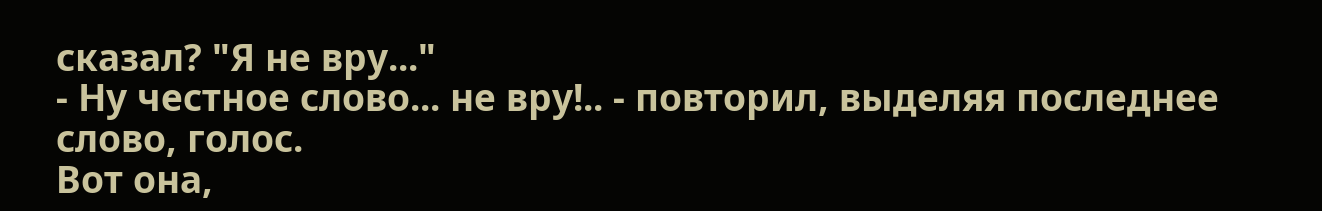сказал? "Я не вру..."
- Ну честное слово... не вру!.. - повторил, выделяя последнее слово, голос.
Вот она,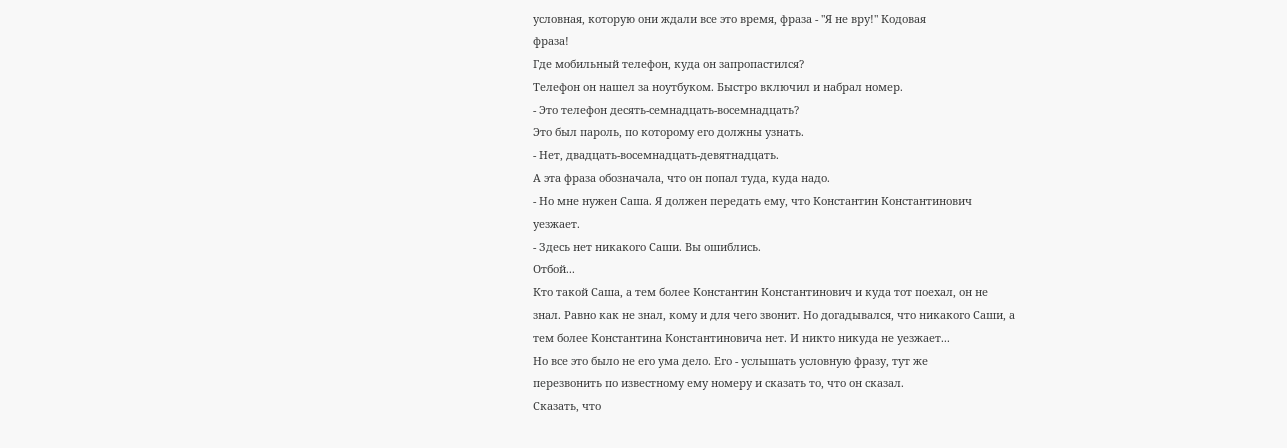условная, которую они ждали все это время, фраза - "Я не вру!" Кодовая
фраза!
Где мобильный телефон, куда он запропастился?
Телефон он нашел за ноутбуком. Быстро включил и набрал номер.
- Это телефон десять-семнадцать-восемнадцать?
Это был пароль, по которому его должны узнать.
- Нет, двадцать-восемнадцать-девятнадцать.
А эта фраза обозначала, что он попал туда, куда надо.
- Но мне нужен Саша. Я должен передать ему, что Константин Константинович
уезжает.
- Здесь нет никакого Саши. Вы ошиблись.
Отбой...
Кто такой Саша, а тем более Константин Константинович и куда тот поехал, он не
знал. Равно как не знал, кому и для чего звонит. Но догадывался, что никакого Саши, а
тем более Константина Константиновича нет. И никто никуда не уезжает...
Но все это было не его ума дело. Его - услышать условную фразу, тут же
перезвонить по известному ему номеру и сказать то, что он сказал.
Сказать, что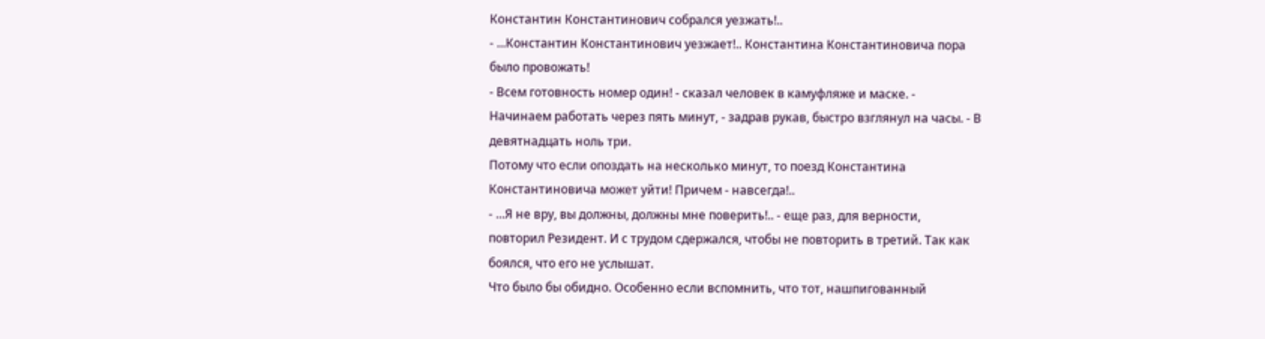Константин Константинович собрался уезжать!..
- ...Константин Константинович уезжает!.. Константина Константиновича пора
было провожать!
- Всем готовность номер один! - сказал человек в камуфляже и маске. -
Начинаем работать через пять минут, - задрав рукав, быстро взглянул на часы. - В
девятнадцать ноль три.
Потому что если опоздать на несколько минут, то поезд Константина
Константиновича может уйти! Причем - навсегда!..
- ...Я не вру, вы должны, должны мне поверить!.. - еще раз, для верности,
повторил Резидент. И с трудом сдержался, чтобы не повторить в третий. Так как
боялся, что его не услышат.
Что было бы обидно. Особенно если вспомнить, что тот, нашпигованный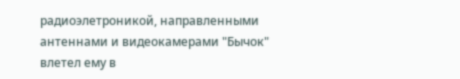радиоэлетроникой, направленными антеннами и видеокамерами "Бычок" влетел ему в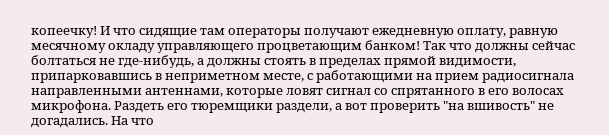копеечку! И что сидящие там операторы получают ежедневную оплату, равную
месячному окладу управляющего процветающим банком! Так что должны сейчас
болтаться не где-нибудь, а должны стоять в пределах прямой видимости,
припарковавшись в неприметном месте, с работающими на прием радиосигнала
направленными антеннами, которые ловят сигнал со спрятанного в его волосах
микрофона. Раздеть его тюремщики раздели, а вот проверить "на вшивость" не
догадались. На что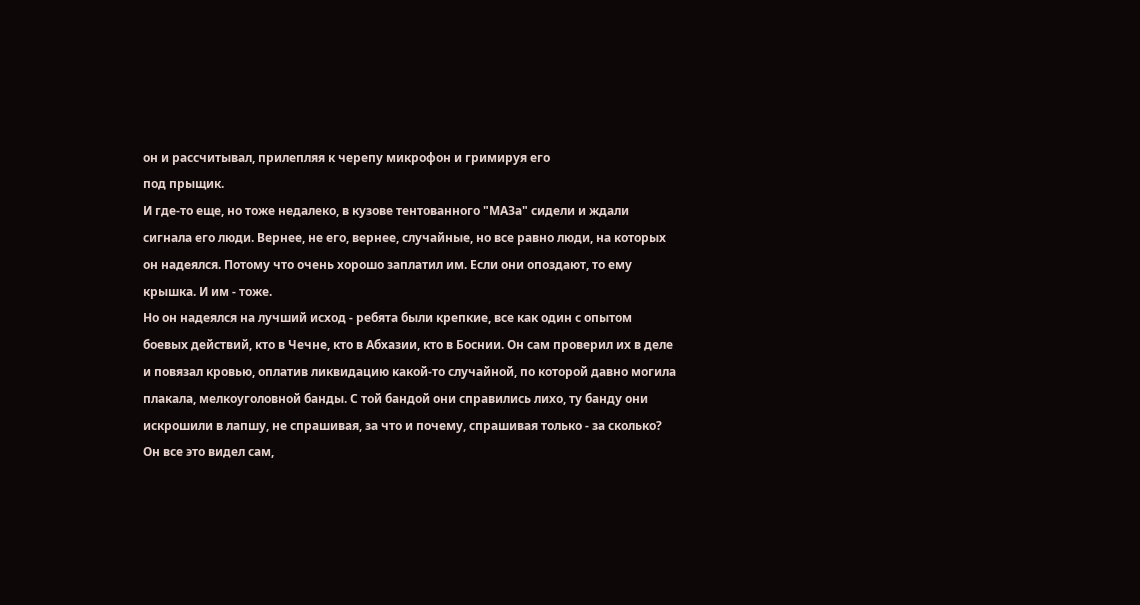он и рассчитывал, прилепляя к черепу микрофон и гримируя его
под прыщик.
И где-то еще, но тоже недалеко, в кузове тентованного "МАЗа" сидели и ждали
сигнала его люди. Вернее, не его, вернее, случайные, но все равно люди, на которых
он надеялся. Потому что очень хорошо заплатил им. Если они опоздают, то ему
крышка. И им - тоже.
Но он надеялся на лучший исход - ребята были крепкие, все как один с опытом
боевых действий, кто в Чечне, кто в Абхазии, кто в Боснии. Он сам проверил их в деле
и повязал кровью, оплатив ликвидацию какой-то случайной, по которой давно могила
плакала, мелкоуголовной банды. С той бандой они справились лихо, ту банду они
искрошили в лапшу, не спрашивая, за что и почему, спрашивая только - за сколько?
Он все это видел сам,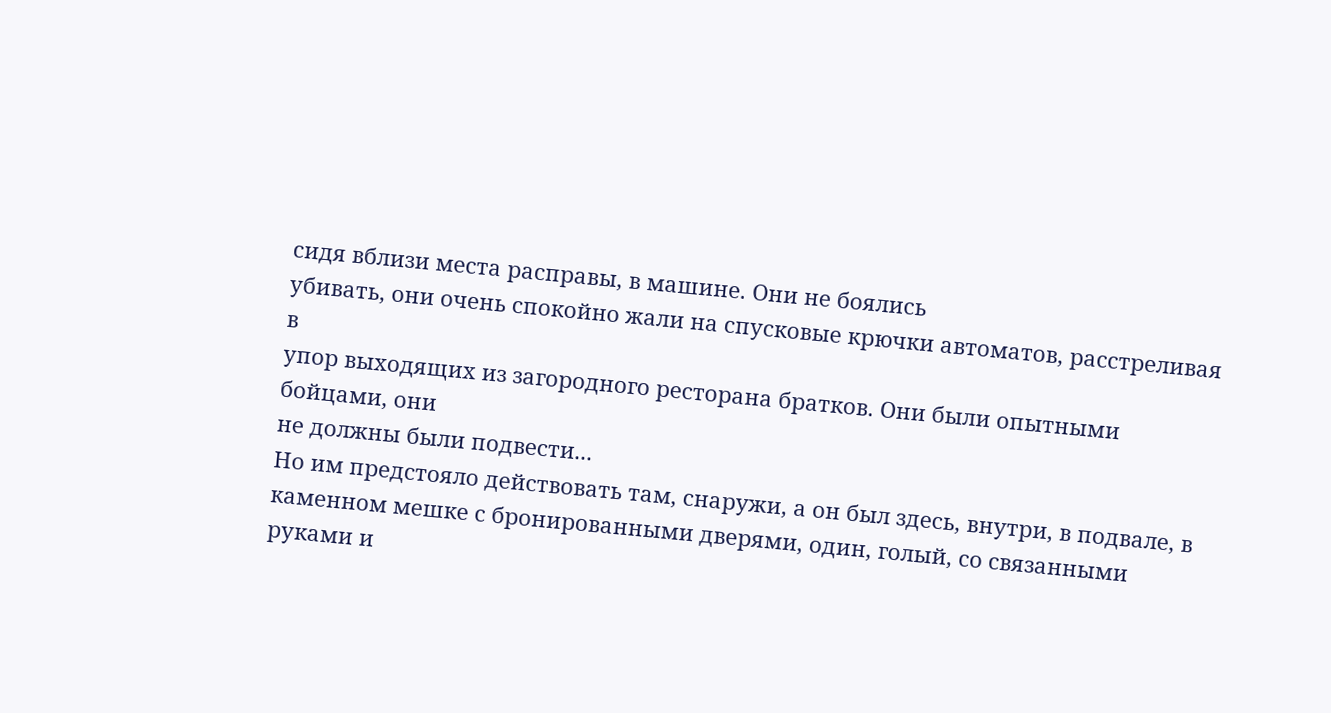сидя вблизи места расправы, в машине. Они не боялись
убивать, они очень спокойно жали на спусковые крючки автоматов, расстреливая в
упор выходящих из загородного ресторана братков. Они были опытными бойцами, они
не должны были подвести...
Но им предстояло действовать там, снаружи, а он был здесь, внутри, в подвале, в
каменном мешке с бронированными дверями, один, голый, со связанными руками и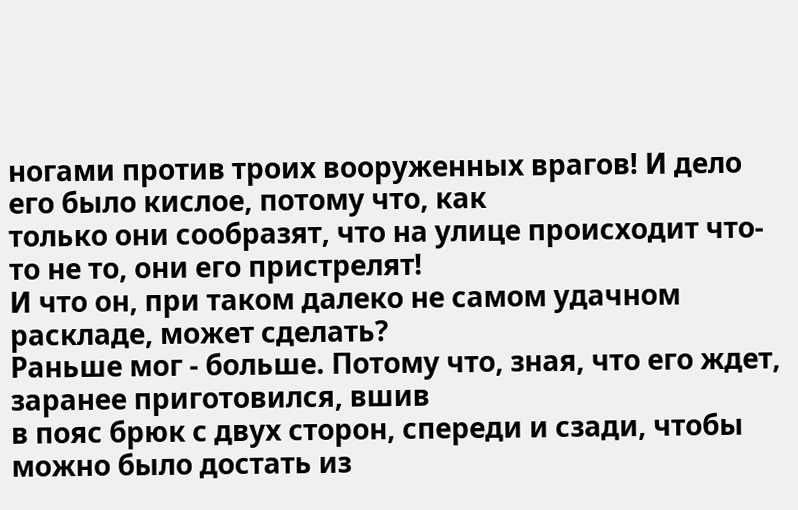ногами против троих вооруженных врагов! И дело его было кислое, потому что, как
только они сообразят, что на улице происходит что-то не то, они его пристрелят!
И что он, при таком далеко не самом удачном раскладе, может сделать?
Раньше мог - больше. Потому что, зная, что его ждет, заранее приготовился, вшив
в пояс брюк с двух сторон, спереди и сзади, чтобы можно было достать из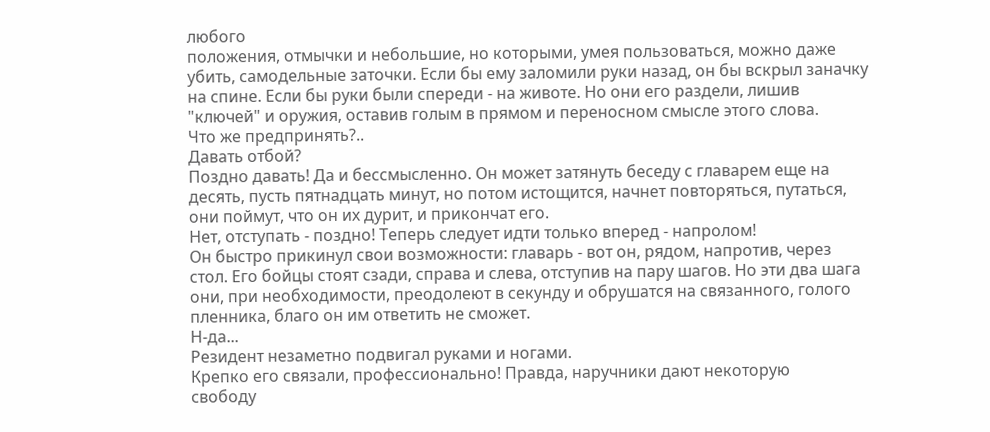любого
положения, отмычки и небольшие, но которыми, умея пользоваться, можно даже
убить, самодельные заточки. Если бы ему заломили руки назад, он бы вскрыл заначку
на спине. Если бы руки были спереди - на животе. Но они его раздели, лишив
"ключей" и оружия, оставив голым в прямом и переносном смысле этого слова.
Что же предпринять?..
Давать отбой?
Поздно давать! Да и бессмысленно. Он может затянуть беседу с главарем еще на
десять, пусть пятнадцать минут, но потом истощится, начнет повторяться, путаться,
они поймут, что он их дурит, и прикончат его.
Нет, отступать - поздно! Теперь следует идти только вперед - напролом!
Он быстро прикинул свои возможности: главарь - вот он, рядом, напротив, через
стол. Его бойцы стоят сзади, справа и слева, отступив на пару шагов. Но эти два шага
они, при необходимости, преодолеют в секунду и обрушатся на связанного, голого
пленника, благо он им ответить не сможет.
Н-да...
Резидент незаметно подвигал руками и ногами.
Крепко его связали, профессионально! Правда, наручники дают некоторую
свободу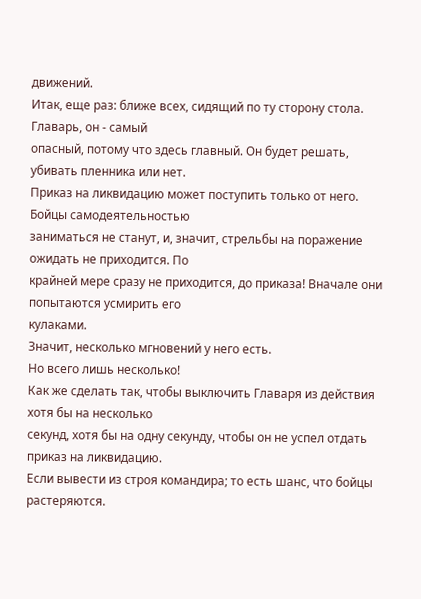движений.
Итак, еще раз: ближе всех, сидящий по ту сторону стола. Главарь, он - самый
опасный, потому что здесь главный. Он будет решать, убивать пленника или нет.
Приказ на ликвидацию может поступить только от него. Бойцы самодеятельностью
заниматься не станут, и, значит, стрельбы на поражение ожидать не приходится. По
крайней мере сразу не приходится, до приказа! Вначале они попытаются усмирить его
кулаками.
Значит, несколько мгновений у него есть.
Но всего лишь несколько!
Как же сделать так, чтобы выключить Главаря из действия хотя бы на несколько
секунд, хотя бы на одну секунду, чтобы он не успел отдать приказ на ликвидацию.
Если вывести из строя командира; то есть шанс, что бойцы растеряются.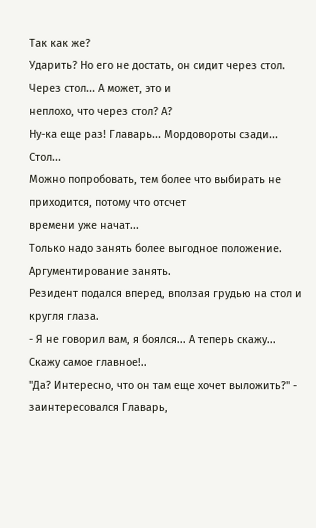Так как же?
Ударить? Но его не достать, он сидит через стол. Через стол... А может, это и
неплохо, что через стол? А?
Ну-ка еще раз! Главарь... Мордовороты сзади... Стол...
Можно попробовать, тем более что выбирать не приходится, потому что отсчет
времени уже начат...
Только надо занять более выгодное положение. Аргументирование занять.
Резидент подался вперед, вползая грудью на стол и кругля глаза.
- Я не говорил вам, я боялся... А теперь скажу... Скажу самое главное!..
"Да? Интересно, что он там еще хочет выложить?" - заинтересовался Главарь,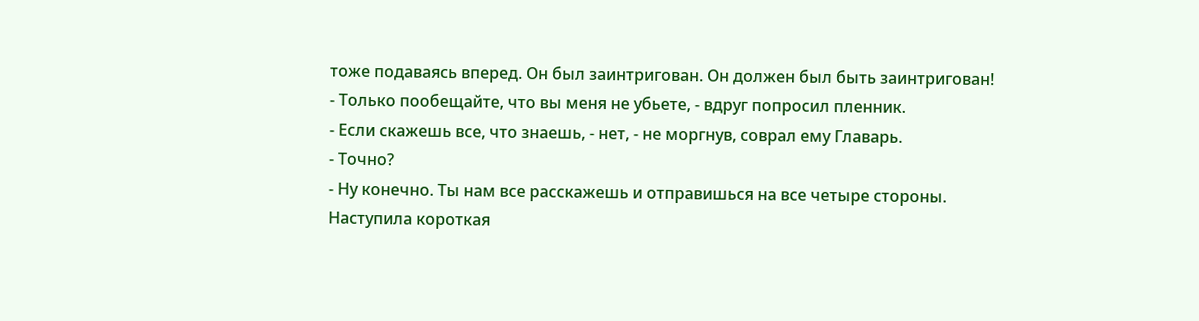тоже подаваясь вперед. Он был заинтригован. Он должен был быть заинтригован!
- Только пообещайте, что вы меня не убьете, - вдруг попросил пленник.
- Если скажешь все, что знаешь, - нет, - не моргнув, соврал ему Главарь.
- Точно?
- Ну конечно. Ты нам все расскажешь и отправишься на все четыре стороны.
Наступила короткая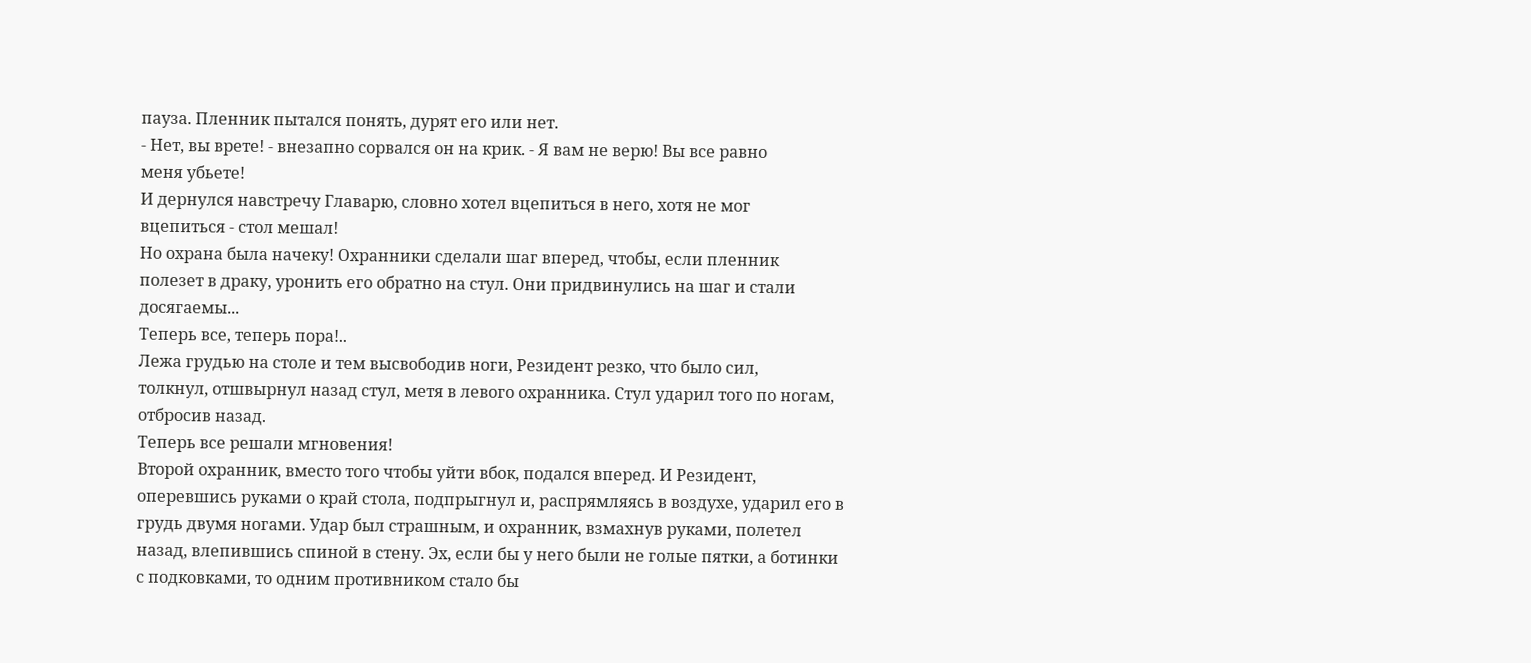пауза. Пленник пытался понять, дурят его или нет.
- Нет, вы врете! - внезапно сорвался он на крик. - Я вам не верю! Вы все равно
меня убьете!
И дернулся навстречу Главарю, словно хотел вцепиться в него, хотя не мог
вцепиться - стол мешал!
Но охрана была начеку! Охранники сделали шаг вперед, чтобы, если пленник
полезет в драку, уронить его обратно на стул. Они придвинулись на шаг и стали
досягаемы...
Теперь все, теперь пора!..
Лежа грудью на столе и тем высвободив ноги, Резидент резко, что было сил,
толкнул, отшвырнул назад стул, метя в левого охранника. Стул ударил того по ногам,
отбросив назад.
Теперь все решали мгновения!
Второй охранник, вместо того чтобы уйти вбок, подался вперед. И Резидент,
оперевшись руками о край стола, подпрыгнул и, распрямляясь в воздухе, ударил его в
грудь двумя ногами. Удар был страшным, и охранник, взмахнув руками, полетел
назад, влепившись спиной в стену. Эх, если бы у него были не голые пятки, а ботинки
с подковками, то одним противником стало бы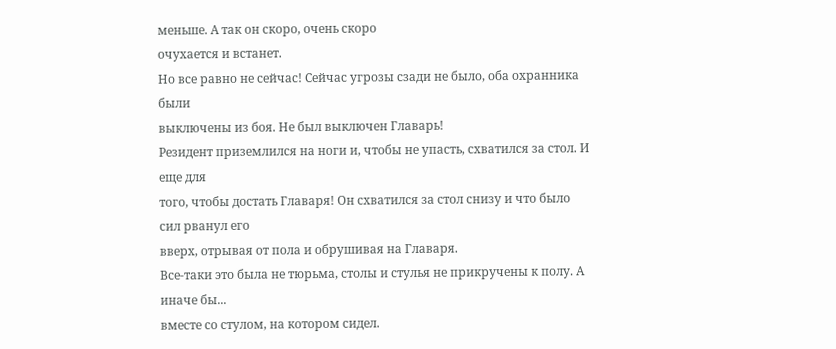меньше. А так он скоро, очень скоро
очухается и встанет.
Но все равно не сейчас! Сейчас угрозы сзади не было, оба охранника были
выключены из боя. Не был выключен Главарь!
Резидент приземлился на ноги и, чтобы не упасть, схватился за стол. И еще для
того, чтобы достать Главаря! Он схватился за стол снизу и что было сил рванул его
вверх, отрывая от пола и обрушивая на Главаря.
Все-таки это была не тюрьма, столы и стулья не прикручены к полу. А иначе бы...
вместе со стулом, на котором сидел.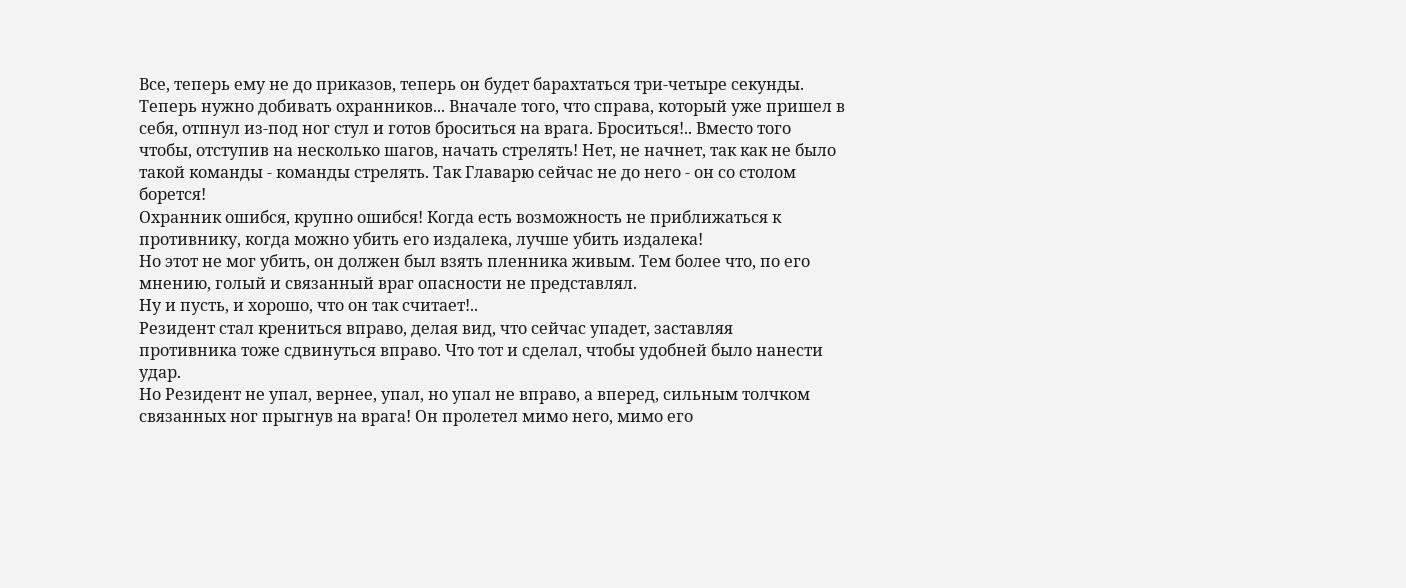Все, теперь ему не до приказов, теперь он будет барахтаться три-четыре секунды.
Теперь нужно добивать охранников... Вначале того, что справа, который уже пришел в
себя, отпнул из-под ног стул и готов броситься на врага. Броситься!.. Вместо того
чтобы, отступив на несколько шагов, начать стрелять! Нет, не начнет, так как не было
такой команды - команды стрелять. Так Главарю сейчас не до него - он со столом
борется!
Охранник ошибся, крупно ошибся! Когда есть возможность не приближаться к
противнику, когда можно убить его издалека, лучше убить издалека!
Но этот не мог убить, он должен был взять пленника живым. Тем более что, по его
мнению, голый и связанный враг опасности не представлял.
Ну и пусть, и хорошо, что он так считает!..
Резидент стал крениться вправо, делая вид, что сейчас упадет, заставляя
противника тоже сдвинуться вправо. Что тот и сделал, чтобы удобней было нанести
удар.
Но Резидент не упал, вернее, упал, но упал не вправо, а вперед, сильным толчком
связанных ног прыгнув на врага! Он пролетел мимо него, мимо его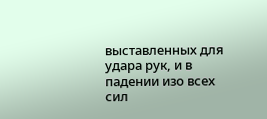выставленных для
удара рук, и в падении изо всех сил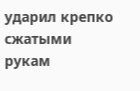ударил крепко сжатыми рукам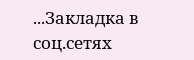...Закладка в соц.сетях